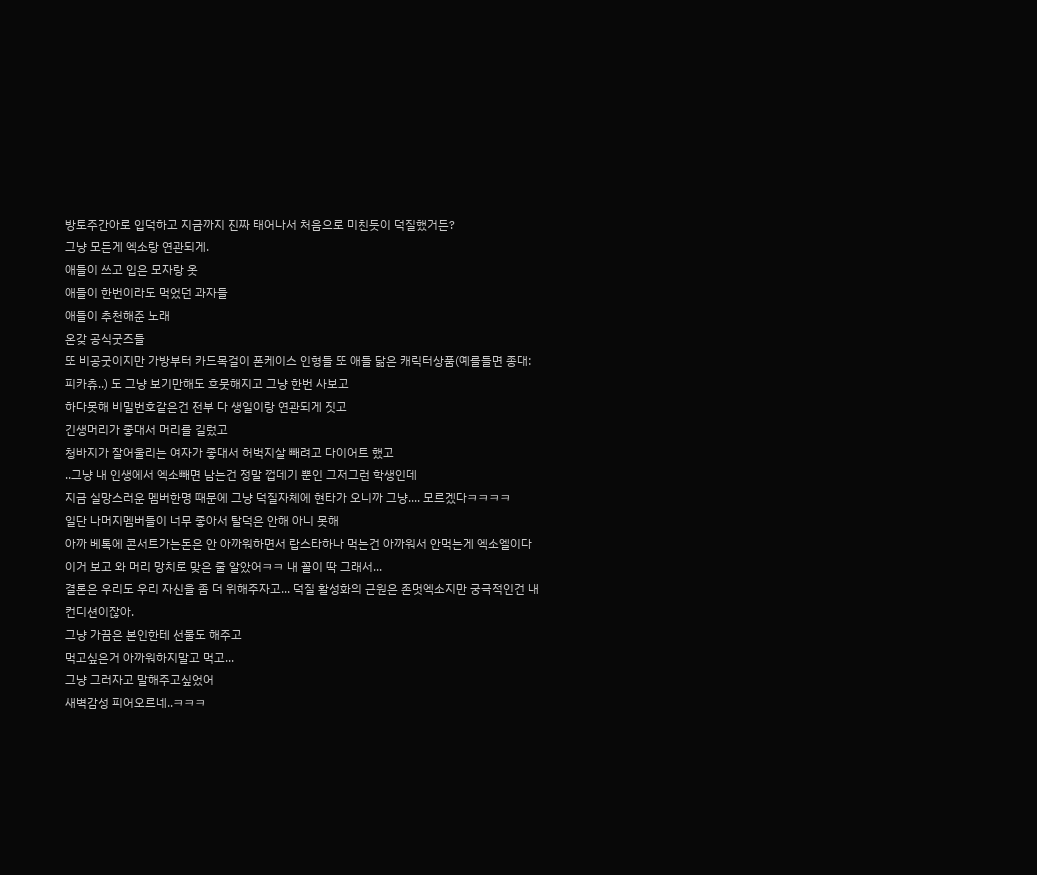방토주간아로 입덕하고 지금까지 진짜 태어나서 처음으로 미친듯이 덕질했거든?
그냥 모든게 엑소랑 연관되게.
애들이 쓰고 입은 모자랑 옷
애들이 한번이라도 먹었던 과자들
애들이 추천해준 노래
온갖 공식굿즈들
또 비공굿이지만 가방부터 카드목걸이 폰케이스 인형들 또 애들 닮은 캐릭터상품(예를들면 종대:피카츄..) 도 그냥 보기만해도 흐뭇해지고 그냥 한번 사보고
하다못해 비밀번호같은건 전부 다 생일이랑 연관되게 짓고
긴생머리가 좋대서 머리를 길렀고
청바지가 잘어울리는 여자가 좋대서 허벅지살 빼려고 다이어트 했고
..그냥 내 인생에서 엑소빼면 남는건 정말 껍데기 뿐인 그저그런 학생인데
지금 실망스러운 멤버한명 때문에 그냥 덕질자체에 현타가 오니까 그냥.... 모르겠다ㅋㅋㅋㅋ
일단 나머지멤버들이 너무 좋아서 탈덕은 안해 아니 못해
아까 베톡에 콘서트가는돈은 안 아까워하면서 랍스타하나 먹는건 아까워서 안먹는게 엑소엘이다 이거 보고 와 머리 망치로 맞은 줄 알았어ㅋㅋ 내 꼴이 딱 그래서...
결론은 우리도 우리 자신을 좀 더 위해주자고... 덕질 활성화의 근원은 존멋엑소지만 궁극적인건 내 컨디션이잖아.
그냥 가끔은 본인한테 선물도 해주고
먹고싶은거 아까워하지말고 먹고...
그냥 그러자고 말해주고싶었어
새벽감성 피어오르네..ㅋㅋㅋ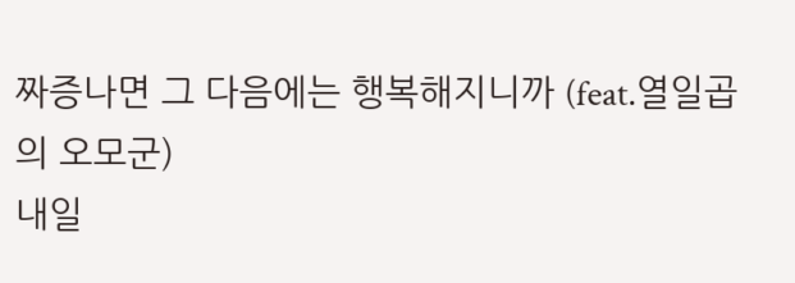짜증나면 그 다음에는 행복해지니까 (feat.열일곱의 오모군)
내일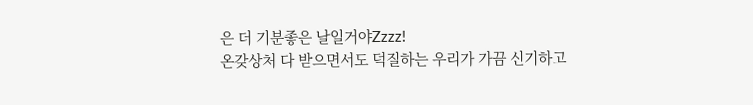은 더 기분좋은 날일거야Zzzz!
온갖상처 다 받으면서도 덕질하는 우리가 가끔 신기하고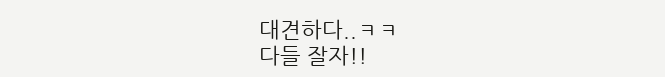대견하다..ㅋㅋ
다들 잘자!!